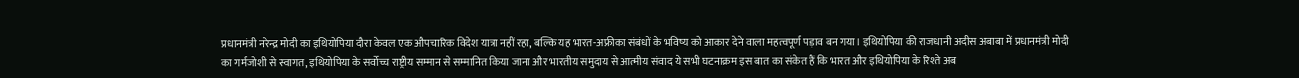प्रधानमंत्री नरेन्द्र मोदी का इथियोपिया दौरा केवल एक औपचारिक विदेश यात्रा नहीं रहा, बल्कि यह भारत-अफ्रीका संबंधों के भविष्य को आकार देने वाला महत्वपूर्ण पड़ाव बन गया। इथियोपिया की राजधानी अदीस अबाबा में प्रधानमंत्री मोदी का गर्मजोशी से स्वागत, इथियोपिया के सर्वोच्च राष्ट्रीय सम्मान से सम्मानित किया जाना और भारतीय समुदाय से आत्मीय संवाद ये सभी घटनाक्रम इस बात का संकेत हैं कि भारत और इथियोपिया के रिश्ते अब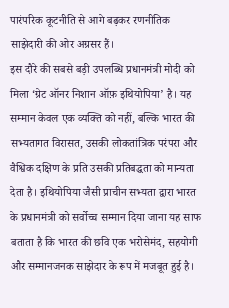पारंपरिक कूटनीति से आगे बढ़कर रणनीतिक साझेदारी की ओर अग्रसर हैं।
इस दौरे की सबसे बड़ी उपलब्धि प्रधानमंत्री मोदी को मिला ‘ग्रेट ऑनर निशान ऑफ़ इथियोपिया’ है। यह सम्मान केवल एक व्यक्ति को नहीं, बल्कि भारत की सभ्यतागत विरासत, उसकी लोकतांत्रिक परंपरा और वैश्विक दक्षिण के प्रति उसकी प्रतिबद्धता को मान्यता देता है। इथियोपिया जैसी प्राचीन सभ्यता द्वारा भारत के प्रधानमंत्री को सर्वोच्च सम्मान दिया जाना यह साफ बताता है कि भारत की छवि एक भरोसेमंद, सहयोगी और सम्मानजनक साझेदार के रूप में मजबूत हुई है।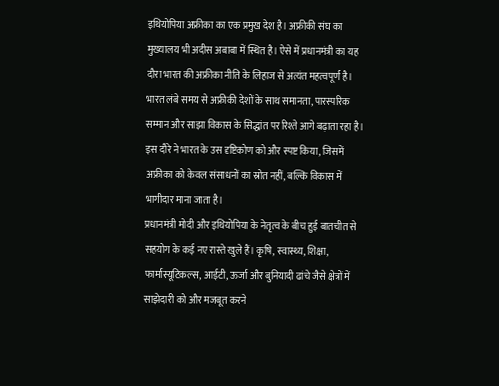इथियोपिया अफ्रीका का एक प्रमुख देश है। अफ्रीकी संघ का मुख्यालय भी अदीस अबाबा में स्थित है। ऐसे में प्रधानमंत्री का यह दौरा भारत की अफ्रीका नीति के लिहाज से अत्यंत महत्वपूर्ण है। भारत लंबे समय से अफ्रीकी देशों के साथ समानता, पारस्परिक सम्मान और साझा विकास के सिद्धांत पर रिश्ते आगे बढ़ाता रहा है। इस दौरे ने भारत के उस दृष्टिकोण को और स्पष्ट किया, जिसमें अफ्रीका को केवल संसाधनों का स्रोत नहीं, बल्कि विकास में भागीदार माना जाता है।
प्रधानमंत्री मोदी और इथियोपिया के नेतृत्व के बीच हुई बातचीत से सहयोग के कई नए रास्ते खुले हैं। कृषि, स्वास्थ्य, शिक्षा, फार्मास्यूटिकल्स, आईटी, ऊर्जा और बुनियादी ढांचे जैसे क्षेत्रों में साझेदारी को और मजबूत करने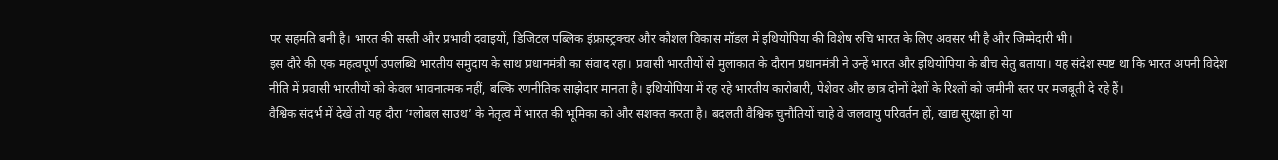पर सहमति बनी है। भारत की सस्ती और प्रभावी दवाइयों, डिजिटल पब्लिक इंफ्रास्ट्रक्चर और कौशल विकास मॉडल में इथियोपिया की विशेष रुचि भारत के लिए अवसर भी है और जिम्मेदारी भी।
इस दौरे की एक महत्वपूर्ण उपलब्धि भारतीय समुदाय के साथ प्रधानमंत्री का संवाद रहा। प्रवासी भारतीयों से मुलाकात के दौरान प्रधानमंत्री ने उन्हें भारत और इथियोपिया के बीच सेतु बताया। यह संदेश स्पष्ट था कि भारत अपनी विदेश नीति में प्रवासी भारतीयों को केवल भावनात्मक नहीं, बल्कि रणनीतिक साझेदार मानता है। इथियोपिया में रह रहे भारतीय कारोबारी, पेशेवर और छात्र दोनों देशों के रिश्तों को जमीनी स्तर पर मजबूती दे रहे हैं।
वैश्विक संदर्भ में देखें तो यह दौरा ‘ग्लोबल साउथ’ के नेतृत्व में भारत की भूमिका को और सशक्त करता है। बदलती वैश्विक चुनौतियों चाहे वे जलवायु परिवर्तन हों, खाद्य सुरक्षा हो या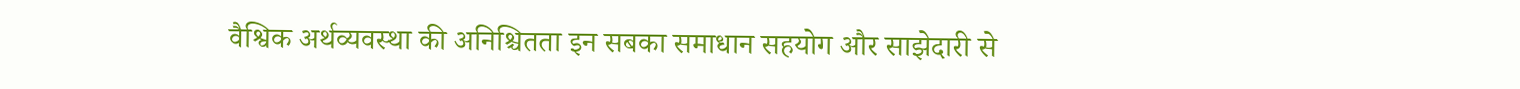वैश्विक अर्थव्यवस्था की अनिश्चितता इन सबका समाधान सहयोग और साझेदारी से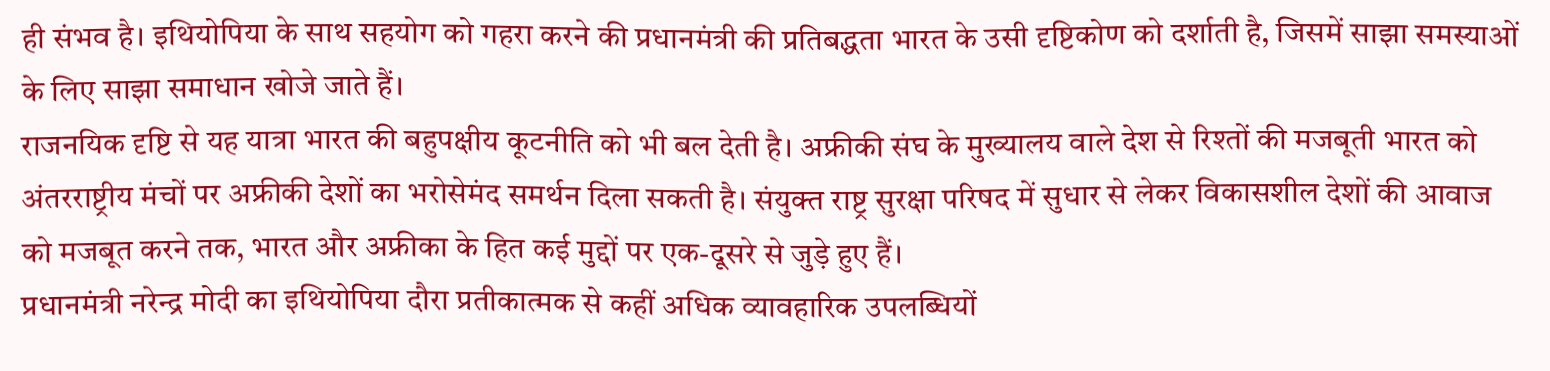ही संभव है। इथियोपिया के साथ सहयोग को गहरा करने की प्रधानमंत्री की प्रतिबद्धता भारत के उसी दृष्टिकोण को दर्शाती है, जिसमें साझा समस्याओं के लिए साझा समाधान खोजे जाते हैं।
राजनयिक दृष्टि से यह यात्रा भारत की बहुपक्षीय कूटनीति को भी बल देती है। अफ्रीकी संघ के मुख्यालय वाले देश से रिश्तों की मजबूती भारत को अंतरराष्ट्रीय मंचों पर अफ्रीकी देशों का भरोसेमंद समर्थन दिला सकती है। संयुक्त राष्ट्र सुरक्षा परिषद में सुधार से लेकर विकासशील देशों की आवाज को मजबूत करने तक, भारत और अफ्रीका के हित कई मुद्दों पर एक-दूसरे से जुड़े हुए हैं।
प्रधानमंत्री नरेन्द्र मोदी का इथियोपिया दौरा प्रतीकात्मक से कहीं अधिक व्यावहारिक उपलब्धियों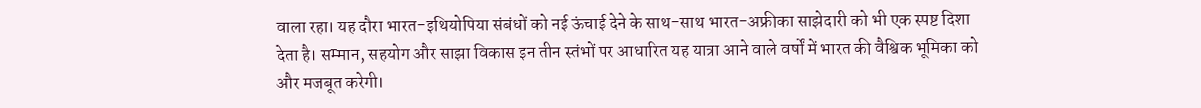वाला रहा। यह दौरा भारत-इथियोपिया संबंधों को नई ऊंचाई देने के साथ-साथ भारत-अफ्रीका साझेदारी को भी एक स्पष्ट दिशा देता है। सम्मान, सहयोग और साझा विकास इन तीन स्तंभों पर आधारित यह यात्रा आने वाले वर्षों में भारत की वैश्विक भूमिका को और मजबूत करेगी।